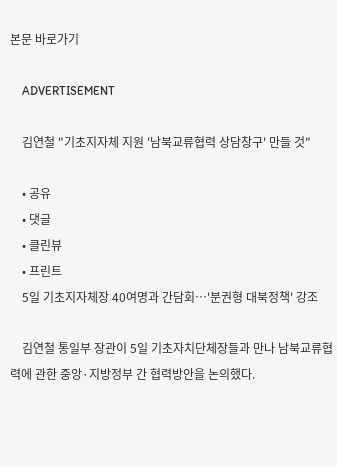본문 바로가기

    ADVERTISEMENT

    김연철 "기초지자체 지원 '남북교류협력 상담창구' 만들 것"

    • 공유
    • 댓글
    • 클린뷰
    • 프린트
    5일 기초지자체장 40여명과 간담회…'분권형 대북정책' 강조

    김연철 통일부 장관이 5일 기초자치단체장들과 만나 남북교류협력에 관한 중앙·지방정부 간 협력방안을 논의했다.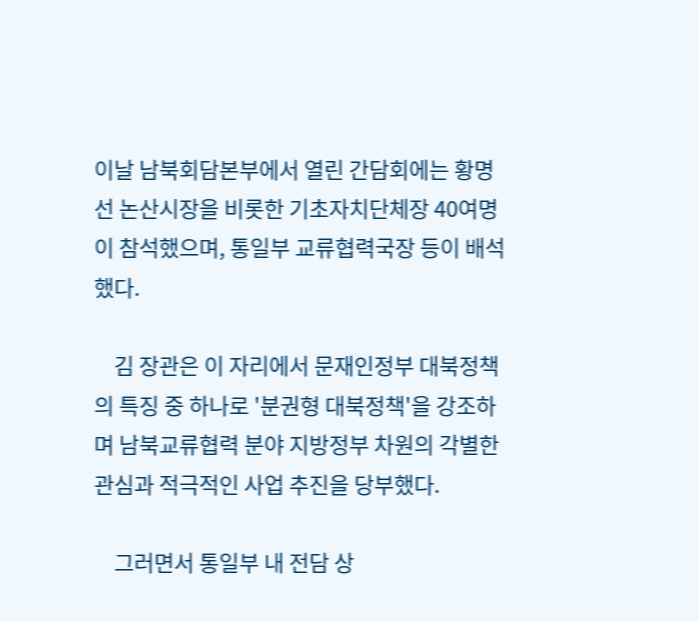이날 남북회담본부에서 열린 간담회에는 황명선 논산시장을 비롯한 기초자치단체장 40여명이 참석했으며, 통일부 교류협력국장 등이 배석했다.

    김 장관은 이 자리에서 문재인정부 대북정책의 특징 중 하나로 '분권형 대북정책'을 강조하며 남북교류협력 분야 지방정부 차원의 각별한 관심과 적극적인 사업 추진을 당부했다.

    그러면서 통일부 내 전담 상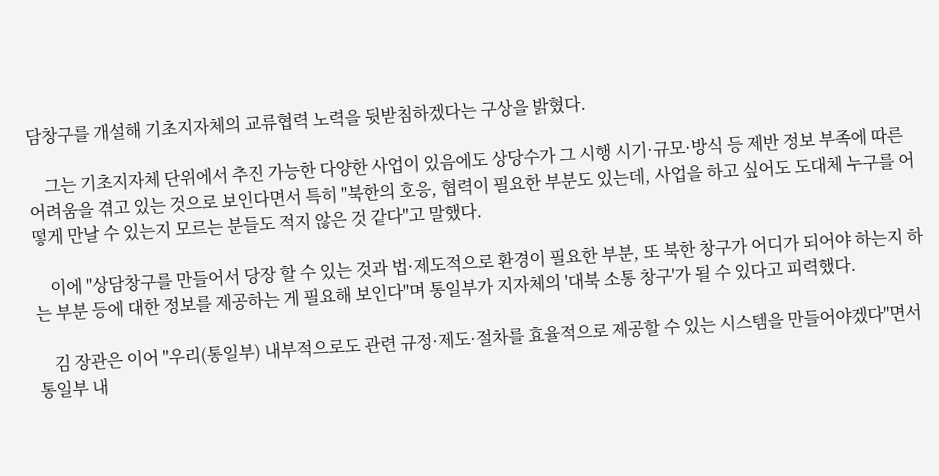담창구를 개설해 기초지자체의 교류협력 노력을 뒷받침하겠다는 구상을 밝혔다.

    그는 기초지자체 단위에서 추진 가능한 다양한 사업이 있음에도 상당수가 그 시행 시기·규모·방식 등 제반 정보 부족에 따른 어려움을 겪고 있는 것으로 보인다면서 특히 "북한의 호응, 협력이 필요한 부분도 있는데, 사업을 하고 싶어도 도대체 누구를 어떻게 만날 수 있는지 모르는 분들도 적지 않은 것 같다"고 말했다.

    이에 "상담창구를 만들어서 당장 할 수 있는 것과 법·제도적으로 환경이 필요한 부분, 또 북한 창구가 어디가 되어야 하는지 하는 부분 등에 대한 정보를 제공하는 게 필요해 보인다"며 통일부가 지자체의 '대북 소통 창구'가 될 수 있다고 피력했다.

    김 장관은 이어 "우리(통일부) 내부적으로도 관련 규정·제도·절차를 효율적으로 제공할 수 있는 시스템을 만들어야겠다"면서 통일부 내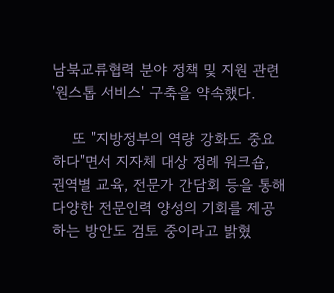남북교류협력 분야 정책 및 지원 관련 '원스톱 서비스' 구축을 약속했다.

    또 "지방정부의 역량 강화도 중요하다"면서 지자체 대상 정례 워크숍, 권역별 교육, 전문가 간담회 등을 통해 다양한 전문인력 양성의 기회를 제공하는 방안도 검토 중이라고 밝혔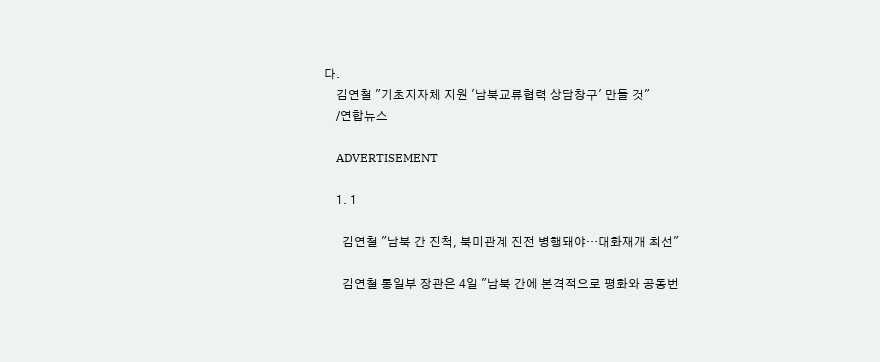다.
    김연철 "기초지자체 지원 '남북교류협력 상담창구' 만들 것"
    /연합뉴스

    ADVERTISEMENT

    1. 1

      김연철 "남북 간 진척, 북미관계 진전 병행돼야…대화재개 최선"

      김연철 통일부 장관은 4일 "남북 간에 본격적으로 평화와 공동번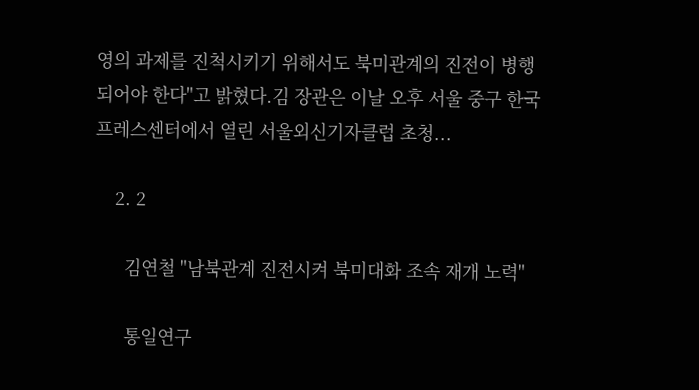영의 과제를 진척시키기 위해서도 북미관계의 진전이 병행되어야 한다"고 밝혔다.김 장관은 이날 오후 서울 중구 한국프레스센터에서 열린 서울외신기자클럽 초청...

    2. 2

      김연철 "남북관계 진전시켜 북미대화 조속 재개 노력"

      통일연구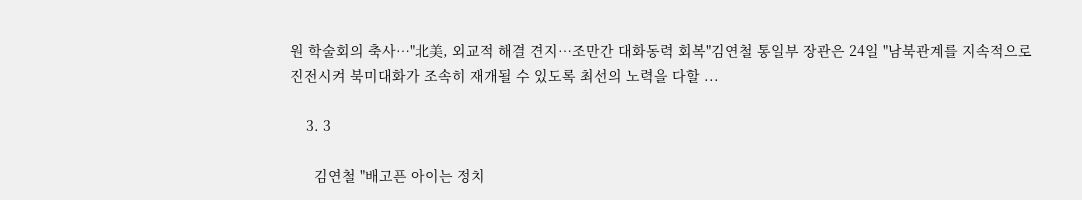원 학술회의 축사…"北美, 외교적 해결 견지…조만간 대화동력 회복"김연철 통일부 장관은 24일 "남북관계를 지속적으로 진전시켜 북미대화가 조속히 재개될 수 있도록 최선의 노력을 다할 ...

    3. 3

      김연철 "배고픈 아이는 정치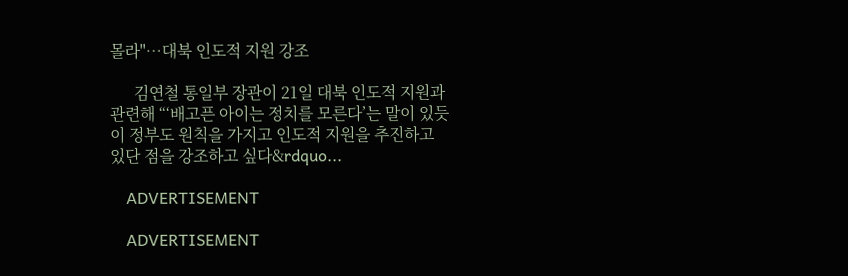몰라"…대북 인도적 지원 강조

      김연철 통일부 장관이 21일 대북 인도적 지원과 관련해 “‘배고픈 아이는 정치를 모른다’는 말이 있듯이 정부도 원칙을 가지고 인도적 지원을 추진하고 있단 점을 강조하고 싶다&rdquo...

    ADVERTISEMENT

    ADVERTISEMENT